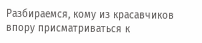Разбираемся, кому из красавчиков впору присматриваться к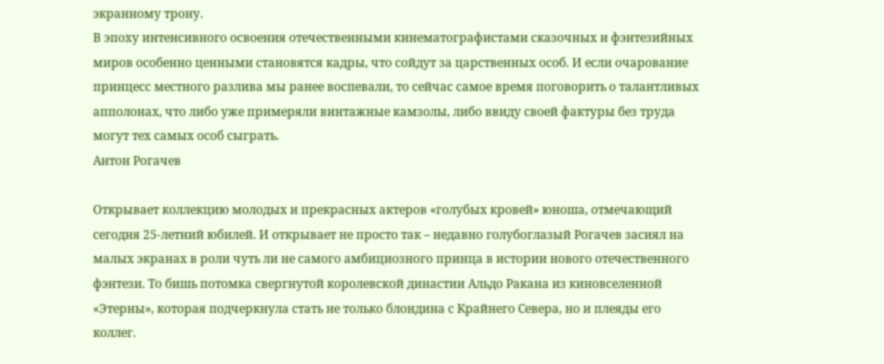экранному трону.
В эпоху интенсивного освоения отечественными кинематографистами сказочных и фэнтезийных миров особенно ценными становятся кадры, что сойдут за царственных особ. И если очарование принцесс местного разлива мы ранее воспевали, то сейчас самое время поговорить о талантливых апполонах, что либо уже примеряли винтажные камзолы, либо ввиду своей фактуры без труда могут тех самых особ сыграть.
Антон Рогачев

Открывает коллекцию молодых и прекрасных актеров «голубых кровей» юноша, отмечающий сегодня 25-летний юбилей. И открывает не просто так – недавно голубоглазый Рогачев засиял на малых экранах в роли чуть ли не самого амбициозного принца в истории нового отечественного фэнтези. То бишь потомка свергнутой королевской династии Альдо Ракана из киновселенной «Этерны», которая подчеркнула стать не только блондина с Крайнего Севера, но и плеяды его коллег.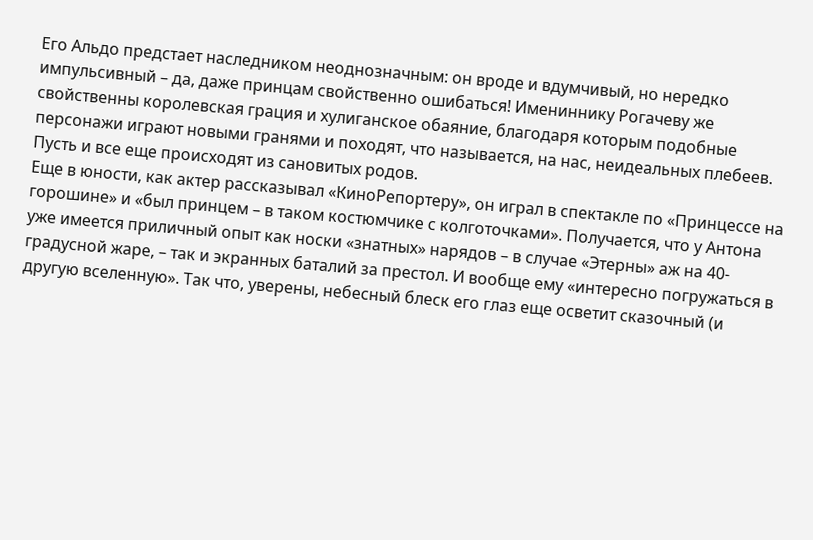Его Альдо предстает наследником неоднозначным: он вроде и вдумчивый, но нередко импульсивный – да, даже принцам свойственно ошибаться! Имениннику Рогачеву же свойственны королевская грация и хулиганское обаяние, благодаря которым подобные персонажи играют новыми гранями и походят, что называется, на нас, неидеальных плебеев. Пусть и все еще происходят из сановитых родов.
Еще в юности, как актер рассказывал «КиноРепортеру», он играл в спектакле по «Принцессе на горошине» и «был принцем – в таком костюмчике с колготочками». Получается, что у Антона уже имеется приличный опыт как носки «знатных» нарядов – в случае «Этерны» аж на 40-градусной жаре, – так и экранных баталий за престол. И вообще ему «интересно погружаться в другую вселенную». Так что, уверены, небесный блеск его глаз еще осветит сказочный (и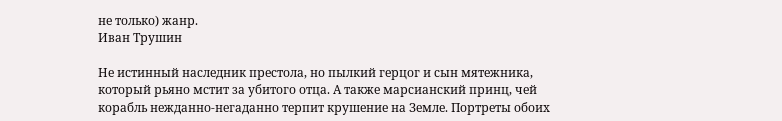не только) жанр.
Иван Трушин

Не истинный наследник престола, но пылкий герцог и сын мятежника, который рьяно мстит за убитого отца. А также марсианский принц, чей корабль нежданно-негаданно терпит крушение на Земле. Портреты обоих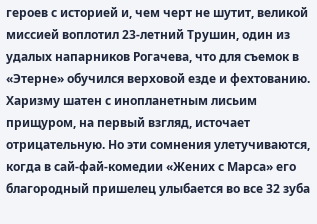героев с историей и, чем черт не шутит, великой миссией воплотил 23-летний Трушин, один из удалых напарников Рогачева, что для съемок в «Этерне» обучился верховой езде и фехтованию.
Харизму шатен с инопланетным лисьим прищуром, на первый взгляд, источает отрицательную. Но эти сомнения улетучиваются, когда в сай-фай-комедии «Жених с Марса» его благородный пришелец улыбается во все 32 зуба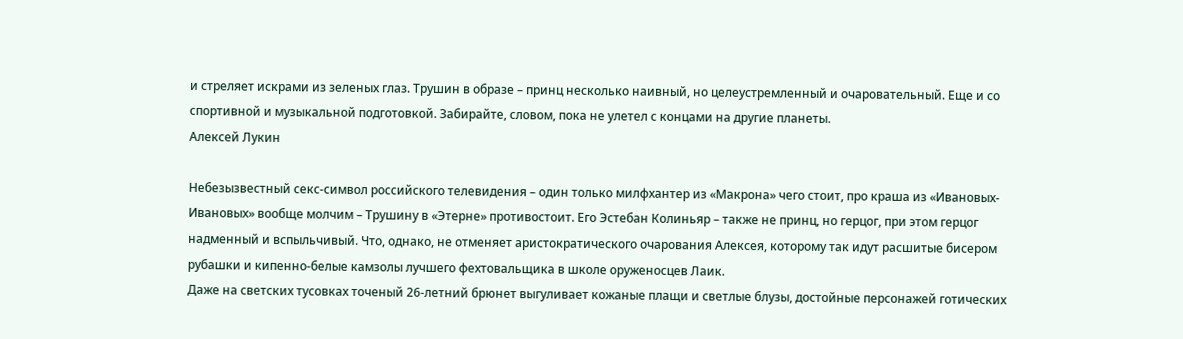и стреляет искрами из зеленых глаз. Трушин в образе – принц несколько наивный, но целеустремленный и очаровательный. Еще и со спортивной и музыкальной подготовкой. Забирайте, словом, пока не улетел с концами на другие планеты.
Алексей Лукин

Небезызвестный секс-символ российского телевидения – один только милфхантер из «Макрона» чего стоит, про краша из «Ивановых-Ивановых» вообще молчим – Трушину в «Этерне» противостоит. Его Эстебан Колиньяр – также не принц, но герцог, при этом герцог надменный и вспыльчивый. Что, однако, не отменяет аристократического очарования Алексея, которому так идут расшитые бисером рубашки и кипенно-белые камзолы лучшего фехтовальщика в школе оруженосцев Лаик.
Даже на светских тусовках точеный 26-летний брюнет выгуливает кожаные плащи и светлые блузы, достойные персонажей готических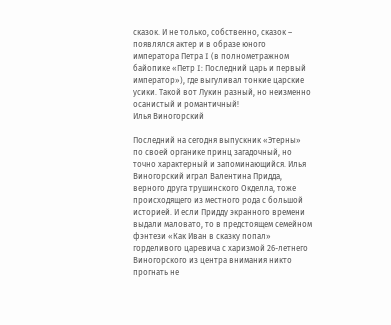сказок. И не только, собственно, сказок – появлялся актер и в образе юного императора Петра I (в полнометражном байопике «Петр I: Последний царь и первый император»), где выгуливал тонкие царские усики. Такой вот Лукин разный, но неизменно осанистый и романтичный!
Илья Виногорский

Последний на сегодня выпускник «Этерны» по своей органике принц загадочный, но точно характерный и запоминающийся. Илья Виногорский играл Валентина Придда, верного друга трушинского Окделла, тоже происходящего из местного рода с большой историей. И если Придду экранного времени выдали маловато, то в предстоящем семейном фэнтези «Как Иван в сказку попал» горделивого царевича с харизмой 26-летнего Виногорского из центра внимания никто прогнать не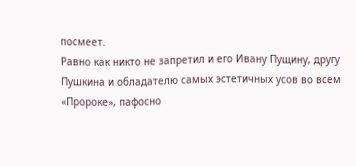посмеет.
Равно как никто не запретил и его Ивану Пущину, другу Пушкина и обладателю самых эстетичных усов во всем «Пророке», пафосно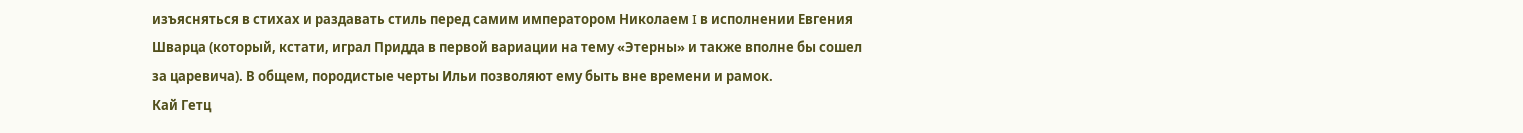изъясняться в стихах и раздавать стиль перед самим императором Николаем I в исполнении Евгения Шварца (который, кстати, играл Придда в первой вариации на тему «Этерны» и также вполне бы сошел за царевича). В общем, породистые черты Ильи позволяют ему быть вне времени и рамок.
Кай Гетц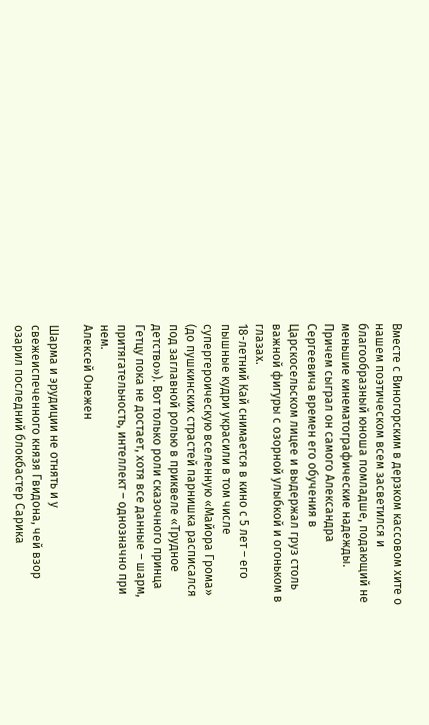Вместе с Виногорским в дерзком кассовом хите о нашем поэтическом всем засветился и благообразный юноша помладше, подающий не меньшие кинематографические надежды. Причем сыграл он самого Александра Сергеевича времен его обучения в Царскосельском лицее и выдержал груз столь важной фигуры с озорной улыбкой и огоньком в глазах.
18-летний Кай снимается в кино с 5 лет – его пышные кудри украсили в том числе супергероическую вселенную «Майора Грома» (до пушкинских страстей парнишка расписался под заглавной ролью в приквеле «Трудное детство»). Вот только роли сказочного принца Гетцу пока не достает, хотя все данные – шарм, притягательность, интеллект – однозначно при нем.
Алексей Онежен

Шарма и эрудиции не отнять и у свежеиспеченного князя Гвидона, чей взор озарил последний блокбастер Сарика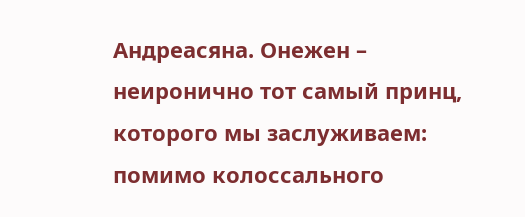Андреасяна. Онежен – неиронично тот самый принц, которого мы заслуживаем: помимо колоссального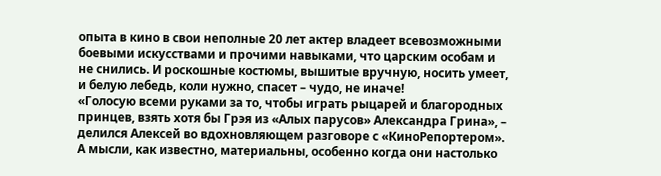опыта в кино в свои неполные 20 лет актер владеет всевозможными боевыми искусствами и прочими навыками, что царским особам и не снились. И роскошные костюмы, вышитые вручную, носить умеет, и белую лебедь, коли нужно, спасет – чудо, не иначе!
«Голосую всеми руками за то, чтобы играть рыцарей и благородных принцев, взять хотя бы Грэя из «Алых парусов» Александра Грина», – делился Алексей во вдохновляющем разговоре с «КиноРепортером». А мысли, как известно, материальны, особенно когда они настолько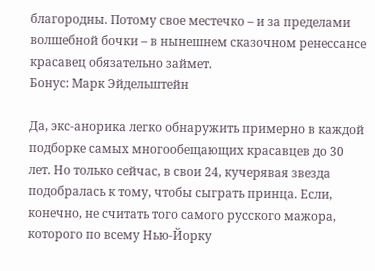благородны. Потому свое местечко – и за пределами волшебной бочки – в нынешнем сказочном ренессансе красавец обязательно займет.
Бонус: Марк Эйдельштейн

Да, экс-анорика легко обнаружить примерно в каждой подборке самых многообещающих красавцев до 30 лет. Но только сейчас, в свои 24, кучерявая звезда подобралась к тому, чтобы сыграть принца. Если, конечно, не считать того самого русского мажора, которого по всему Нью-Йорку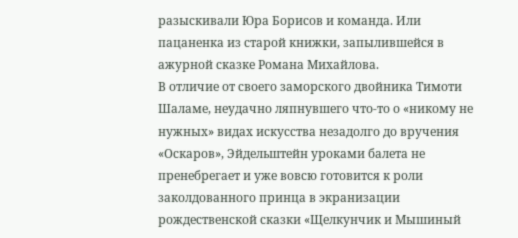разыскивали Юра Борисов и команда. Или пацаненка из старой книжки, запылившейся в ажурной сказке Романа Михайлова.
В отличие от своего заморского двойника Тимоти Шаламе, неудачно ляпнувшего что-то о «никому не нужных» видах искусства незадолго до вручения «Оскаров», Эйдельштейн уроками балета не пренебрегает и уже вовсю готовится к роли заколдованного принца в экранизации рождественской сказки «Щелкунчик и Мышиный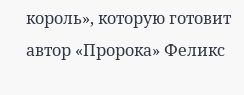король», которую готовит автор «Пророка» Феликс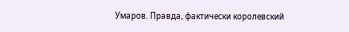Умаров. Правда, фактически королевский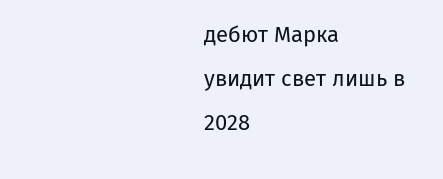дебют Марка увидит свет лишь в 2028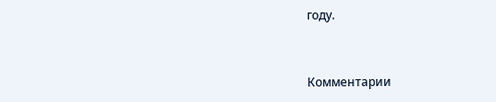году.


Комментарии